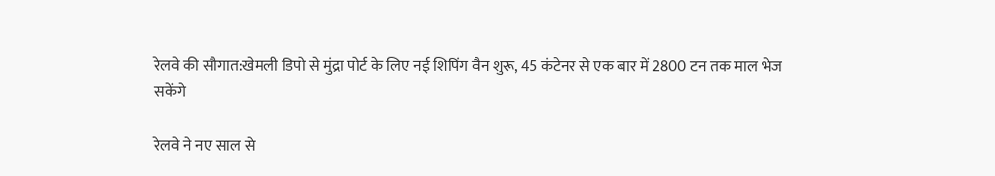रेलवे की सौगात:खेमली डिपो से मुंद्रा पोर्ट के लिए नई शिपिंग वैन शुरू, 45 कंटेनर से एक बार में 2800 टन तक माल भेज सकेंगे

रेलवे ने नए साल से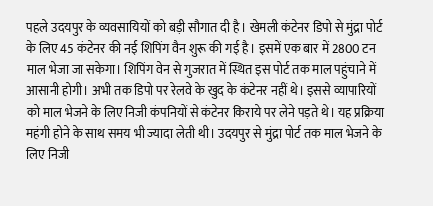पहले उदयपुर के व्यवसायियों को बड़ी सौगात दी है। खेमली कंटेनर डिपो से मुंद्रा पोर्ट के लिए 45 कंटेनर की नई शिपिंग वैन शुरू की गई है। इसमें एक बार में 2800 टन माल भेजा जा सकेगा। शिपिंग वेन से गुजरात में स्थित इस पोर्ट तक माल पहुंचाने में आसानी होगी। अभी तक डिपो पर रेलवे के खुद के कंटेनर नहीं थे। इससे व्यापारियों को माल भेजने के लिए निजी कंपनियों से कंटेनर किराये पर लेने पड़ते थे। यह प्रक्रिया महंगी होने के साथ समय भी ज्यादा लेती थी। उदयपुर से मुंद्रा पोर्ट तक माल भेजने के लिए निजी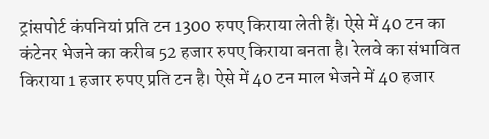ट्रांसपोर्ट कंपनियां प्रति टन 1300 रुपए किराया लेती हैं। ऐसे में 40 टन का कंटेनर भेजने का करीब 52 हजार रुपए किराया बनता है। रेलवे का संभावित किराया 1 हजार रुपए प्रति टन है। ऐसे में 40 टन माल भेजने में 40 हजार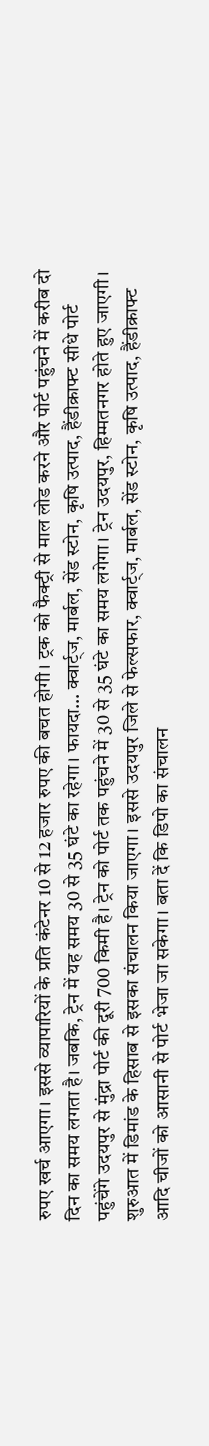रुपए खर्च आएगा। इससे व्यापारियों के प्रति कंटेनर 10 से 12 हजार रुपए की बचत होगी। ट्रक को फैक्ट्री से माल लोड करने और पोर्ट पहुंचने में करीब दो दिन का समय लगता है। जबकि, ट्रेन में यह समय 30 से 35 घंटे का रहेगा। फायदा… क्वार्ट्ज, मार्बल, सेंड स्टोन, कृषि उत्पाद, हैंडीक्राफ्ट सीधे पोर्ट पहुंचेंगे उदयपुर से मुंद्रा पोर्ट की दूरी 700 किमी है। ट्रेन को पोर्ट तक पहुंचने में 30 से 35 घंटे का समय लगेगा। ट्रेन उदयपुर, हिम्मतनगर होते हुए जाएगी। शुरुआत में डिमांड के हिसाब से इसका संचालन किया जाएगा। इससे उदयपुर जिले से फेल्सफार, क्वार्ट्ज, मार्बल, सेंड स्टोन, कृषि उत्पाद, हैंडीक्राफ्ट आदि चीजों को आसानी से पोर्ट भेजा जा सकेगा। बता दें कि डिपो का संचालन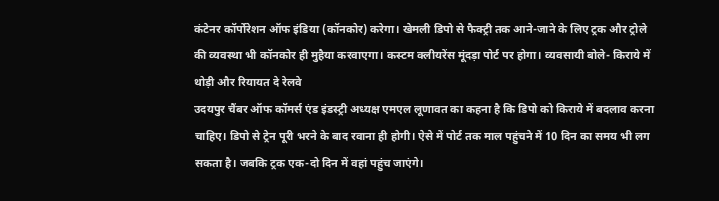कंटेनर कॉर्पोरेशन ऑफ इंडिया (कॉनकोर) करेगा। खेमली डिपो से फैक्ट्री तक आने-जाने के लिए ट्रक और ट्रोले की व्यवस्था भी कॉनकोर ही मुहैया करवाएगा। कस्टम क्लीयरेंस मूंदड़ा पोर्ट पर होगा। व्यवसायी बोले- किराये में थोड़ी और रियायत दे रेलवे
उदयपुर चैंबर ऑफ कॉमर्स एंड इंडस्ट्री अध्यक्ष एमएल लूणावत का कहना है कि डिपो को किराये में बदलाव करना चाहिए। डिपो से ट्रेन पूरी भरने के बाद रवाना ही होगी। ऐसे में पोर्ट तक माल पहुंचने में 10 दिन का समय भी लग सकता है। जबकि ट्रक एक-दो दिन में वहां पहुंच जाएंगे।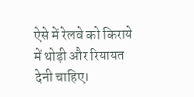ऐसे में रेलवे को किराये में थोड़ी और रियायत देनी चाहिए।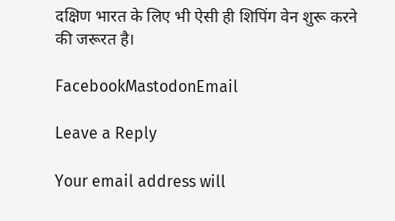दक्षिण भारत के लिए भी ऐसी ही शिपिंग वेन शुरू करने की जरूरत है।

FacebookMastodonEmail

Leave a Reply

Your email address will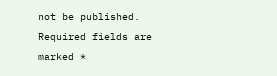not be published. Required fields are marked *